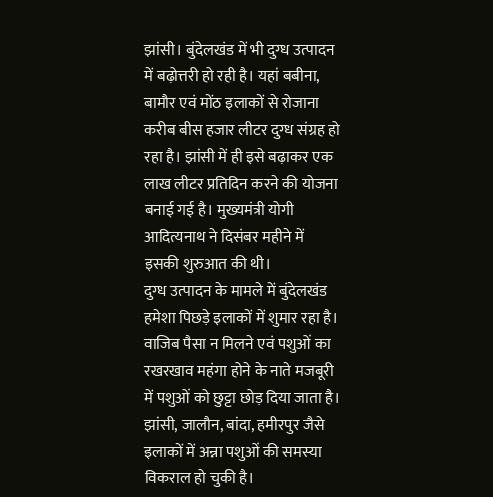झांसी। बुंदेलखंड में भी दुग्ध उत्पादन में बढ़ोत्तरी हो रही है। यहां बबीना, बामौर एवं मोंठ इलाकों से रोजाना करीब बीस हजार लीटर दुग्ध संग्रह हो रहा है। झांसी में ही इसे बढ़ाकर एक लाख लीटर प्रतिदिन करने की योजना बनाई गई है। मुख्यमंत्री योगी आदित्यनाथ ने दिसंबर महीने में इसकी शुरुआत की थी।
दुग्ध उत्पादन के मामले में बुंदेलखंड हमेशा पिछड़े इलाकों में शुमार रहा है। वाजिब पैसा न मिलने एवं पशुओं का रखरखाव महंगा होने के नाते मजबूरी में पशुओं को छुट्टा छोड़ दिया जाता है। झांसी, जालौन, बांदा, हमीरपुर जैसे इलाकों में अन्ना पशुओं की समस्या विकराल हो चुकी है।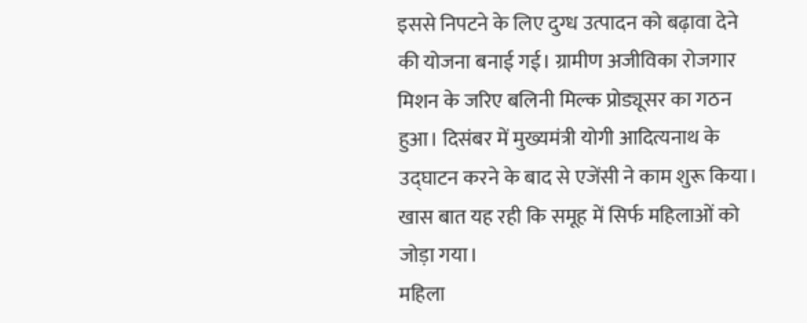इससे निपटने के लिए दुग्ध उत्पादन को बढ़ावा देने की योजना बनाई गई। ग्रामीण अजीविका रोजगार मिशन के जरिए बलिनी मिल्क प्रोड्यूसर का गठन हुआ। दिसंबर में मुख्यमंत्री योगी आदित्यनाथ के उद्घाटन करने के बाद से एजेंसी ने काम शुरू किया। खास बात यह रही कि समूह में सिर्फ महिलाओं को जोड़ा गया।
महिला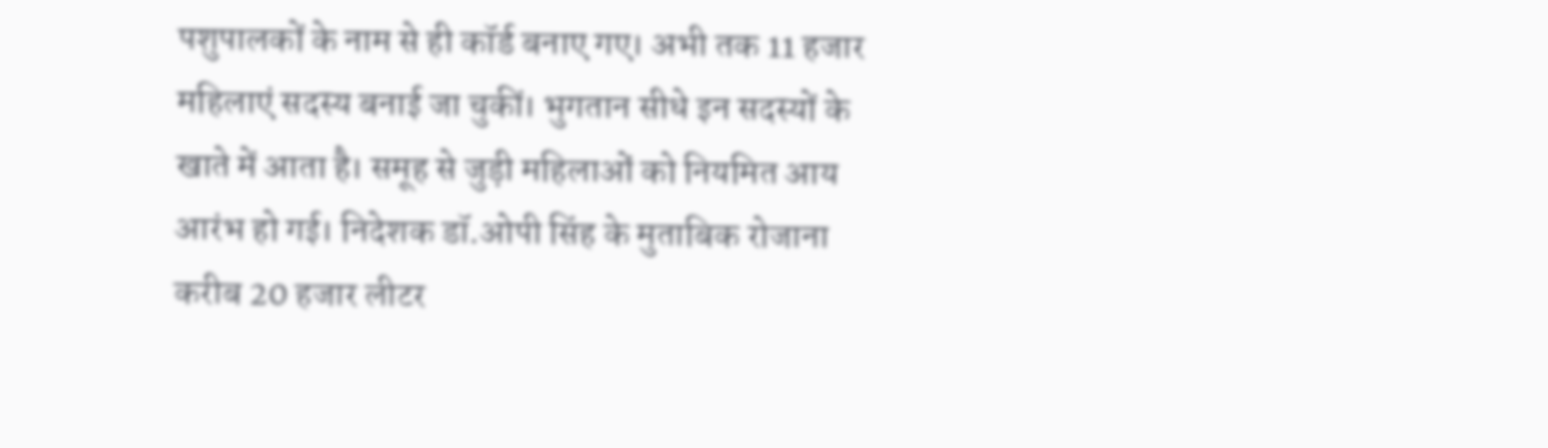पशुपालकों के नाम से ही कॉर्ड बनाए गए। अभी तक 11 हजार महिलाएं सदस्य बनाई जा चुकीं। भुगतान सीधे इन सदस्यों के खाते में आता है। समूह से जुड़ी महिलाओं को नियमित आय आरंभ हो गई। निदेशक डॉ.ओपी सिंह के मुताबिक रोजाना करीब 20 हजार लीटर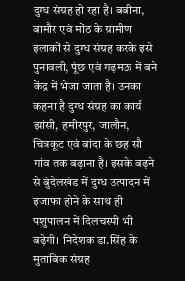दुग्ध संग्रह हो रहा है। बबीना, बामौर एवं मोंठ के ग्रामीण इलाकों से दुग्ध संग्रह करके इसे पुनावली, पूंछ एवं गढ़मऊ में बने केंद्र में भेजा जाता है। उनका कहना है दुग्ध संग्रह का कार्य झांसी, हमीरपुर, जालौन, चित्रकूट एवं बांदा के छह सौ गांव तक बढ़ाना है। इसके बढ़ने से बुंदेलखंड में दुग्ध उत्पादन में इजाफा होने के साथ ही पशुपालन में दिलचस्पी भी बढ़ेगी। निदेशक डा.सिंह के मुताबिक संग्रह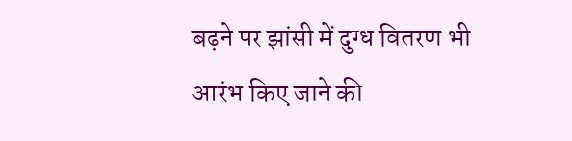बढ़ने पर झांसी में दुग्ध वितरण भी आरंभ किए जाने की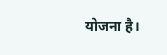योजना है।